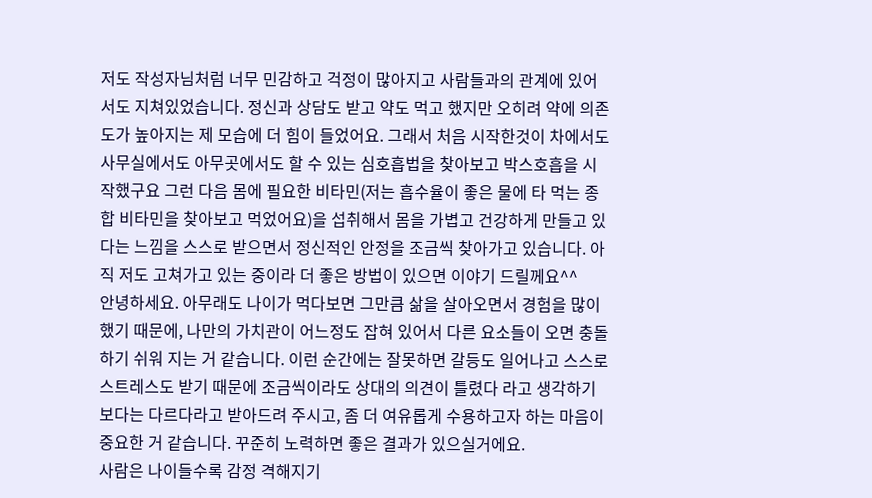저도 작성자님처럼 너무 민감하고 걱정이 많아지고 사람들과의 관계에 있어서도 지쳐있었습니다. 정신과 상담도 받고 약도 먹고 했지만 오히려 약에 의존도가 높아지는 제 모습에 더 힘이 들었어요. 그래서 처음 시작한것이 차에서도 사무실에서도 아무곳에서도 할 수 있는 심호흡법을 찾아보고 박스호흡을 시작했구요 그런 다음 몸에 필요한 비타민(저는 흡수율이 좋은 물에 타 먹는 종합 비타민을 찾아보고 먹었어요)을 섭취해서 몸을 가볍고 건강하게 만들고 있다는 느낌을 스스로 받으면서 정신적인 안정을 조금씩 찾아가고 있습니다. 아직 저도 고쳐가고 있는 중이라 더 좋은 방법이 있으면 이야기 드릴께요^^
안녕하세요. 아무래도 나이가 먹다보면 그만큼 삶을 살아오면서 경험을 많이 했기 때문에, 나만의 가치관이 어느정도 잡혀 있어서 다른 요소들이 오면 충돌하기 쉬워 지는 거 같습니다. 이런 순간에는 잘못하면 갈등도 일어나고 스스로 스트레스도 받기 때문에 조금씩이라도 상대의 의견이 틀렸다 라고 생각하기 보다는 다르다라고 받아드려 주시고, 좀 더 여유롭게 수용하고자 하는 마음이 중요한 거 같습니다. 꾸준히 노력하면 좋은 결과가 있으실거에요.
사람은 나이들수록 감정 격해지기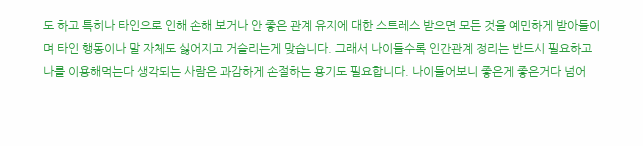도 하고 특히나 타인으로 인해 손해 보거나 안 좋은 관계 유지에 대한 스트레스 받으면 모든 것을 예민하게 받아들이며 타인 행동이나 말 자체도 싫어지고 거슬리는게 맞습니다. 그래서 나이들수록 인간관계 정리는 반드시 필요하고 나를 이용해먹는다 생각되는 사람은 과감하게 손절하는 용기도 필요합니다. 나이들어보니 좋은게 좋은거다 넘어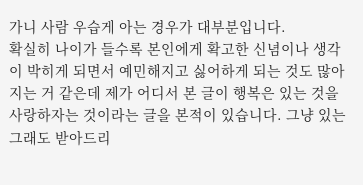가니 사람 우습게 아는 경우가 대부분입니다.
확실히 나이가 들수록 본인에게 확고한 신념이나 생각이 박히게 되면서 예민해지고 싫어하게 되는 것도 많아지는 거 같은데 제가 어디서 본 글이 행복은 있는 것을 사랑하자는 것이라는 글을 본적이 있습니다. 그냥 있는 그래도 받아드리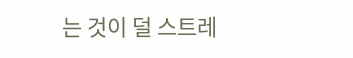는 것이 덜 스트레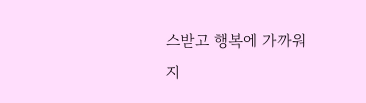스받고 행복에 가까워지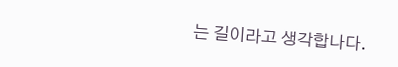는 길이라고 생각합나다.